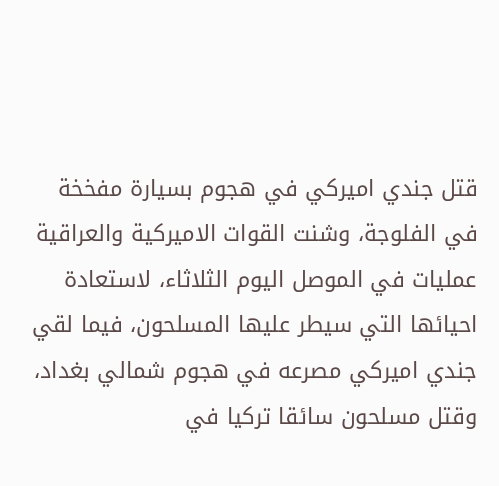قتل جندي اميركي في هجوم بسيارة مفخخة في الفلوجة، وشنت القوات الاميركية والعراقية عمليات في الموصل اليوم الثلاثاء، لاستعادة احيائها التي سيطر عليها المسلحون، فيما لقي جندي اميركي مصرعه في هجوم شمالي بغداد، وقتل مسلحون سائقا تركيا في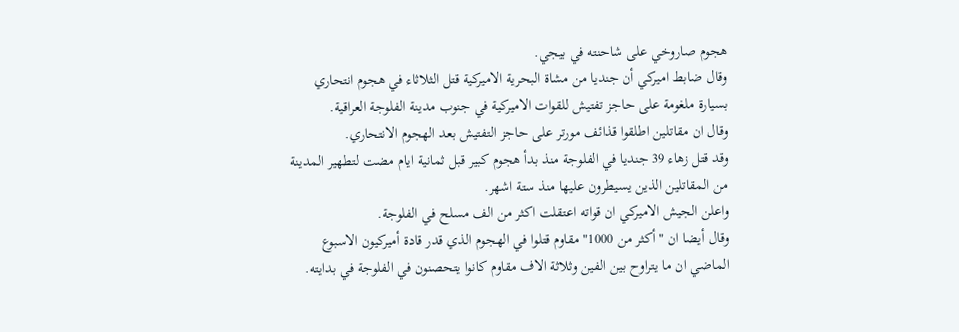هجوم صاروخي على شاحنته في بيجي.
وقال ضابط اميركي أن جنديا من مشاة البحرية الاميركية قتل الثلاثاء في هجوم انتحاري بسيارة ملغومة على حاجز تفتيش للقوات الاميركية في جنوب مدينة الفلوجة العراقية.
وقال ان مقاتلين اطلقوا قذائف مورتر على حاجز التفتيش بعد الهجوم الانتحاري.
وقد قتل زهاء 39 جنديا في الفلوجة منذ بدأ هجوم كبير قبل ثمانية ايام مضت لتطهير المدينة من المقاتلين الذين يسيطرون عليها منذ ستة اشهر.
واعلن الجيش الاميركي ان قواته اعتقلت اكثر من الف مسلح في الفلوجة.
وقال أيضا ان "أكثر من 1000" مقاوم قتلوا في الهجوم الذي قدر قادة أميركيون الاسبوع الماضي ان ما يتراوح بين الفين وثلاثة الاف مقاوم كانوا يتحصنون في الفلوجة في بدايته.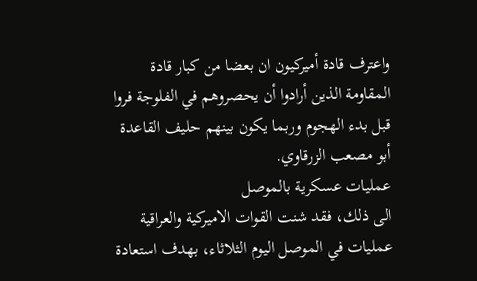واعترف قادة أميركيون ان بعضا من كبار قادة المقاومة الذين أرادوا أن يحصروهم في الفلوجة فروا قبل بدء الهجوم وربما يكون بينهم حليف القاعدة أبو مصعب الزرقاوي.
عمليات عسكرية بالموصل
الى ذلك، فقد شنت القوات الاميركية والعراقية عمليات في الموصل اليوم الثلاثاء، بهدف استعادة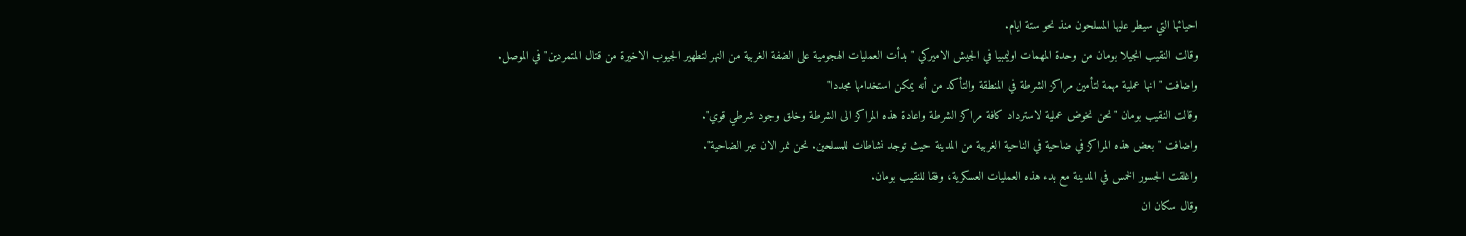احيائها التي سيطر عليها المسلحون منذ نحو ستة ايام.
وقالت النقيب انجيلا بومان من وحدة المهمات اوليمبيا في الجيش الاميركي "بدأت العمليات الهجومية على الضفة الغربية من النهر لتطهير الجيوب الاخيرة من قتال المتمردين" في الموصل.
واضافت "انها عملية مهمة لتأمين مراكز الشرطة في المنطقة والتأكد من أنه يمكن استخدامها مجددا"
وقالت النقيب بومان "نحن نخوض عملية لاسترداد كافة مراكز الشرطة واعادة هذه المراكز الى الشرطة وخلق وجود شرطي قوي".
واضافت "بعض هذه المراكز في ضاحية في الناحية الغربية من المدينة حيث توجد نشاطات للمسلحين. نحن نمر الان عبر الضاحية".
واغلقت الجسور الخمس في المدينة مع بدء هذه العمليات العسكرية، وفقا للنقيب بومان.
وقال سكان ان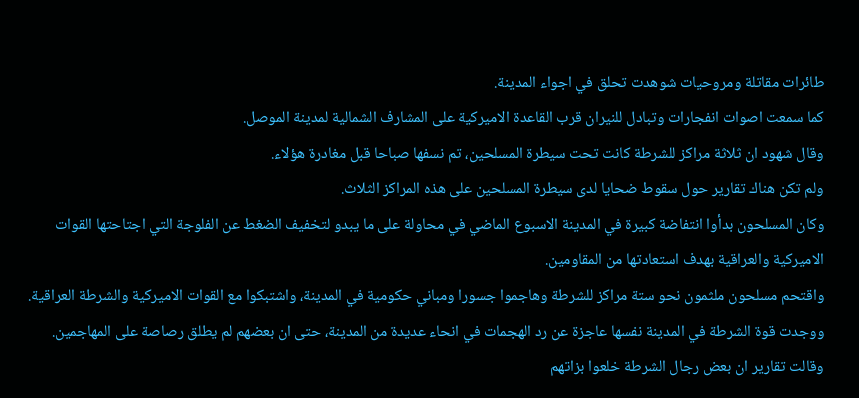طائرات مقاتلة ومروحيات شوهدت تحلق في اجواء المدينة.
كما سمعت اصوات انفجارات وتبادل للنيران قرب القاعدة الاميركية على المشارف الشمالية لمدينة الموصل.
وقال شهود ان ثلاثة مراكز للشرطة كانت تحت سيطرة المسلحين، تم نسفها صباحا قبل مغادرة هؤلاء.
ولم تكن هناك تقارير حول سقوط ضحايا لدى سيطرة المسلحين على هذه المراكز الثلاث.
وكان المسلحون بدأوا انتفاضة كبيرة في المدينة الاسبوع الماضي في محاولة على ما يبدو لتخفيف الضغط عن الفلوجة التي اجتاحتها القوات الاميركية والعراقية بهدف استعادتها من المقاومين.
واقتحم مسلحون ملثمون نحو ستة مراكز للشرطة وهاجموا جسورا ومباني حكومية في المدينة، واشتبكوا مع القوات الاميركية والشرطة العراقية.
ووجدت قوة الشرطة في المدينة نفسها عاجزة عن رد الهجمات في انحاء عديدة من المدينة، حتى ان بعضهم لم يطلق رصاصة على المهاجمين.
وقالت تقارير ان بعض رجال الشرطة خلعوا بزاتهم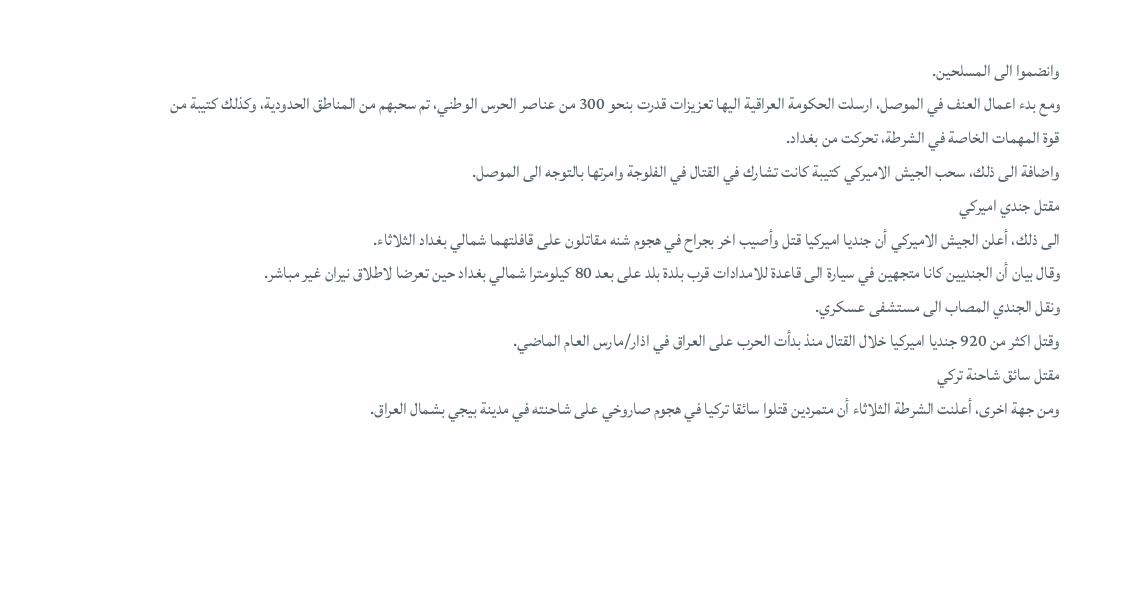وانضموا الى المسلحين.
ومع بدء اعمال العنف في الموصل، ارسلت الحكومة العراقية اليها تعزيزات قدرت بنحو 300 من عناصر الحرس الوطني، تم سحبهم من المناطق الحدودية، وكذلك كتيبة من قوة المهمات الخاصة في الشرطة، تحركت من بغداد.
واضافة الى ذلك، سحب الجيش الاميركي كتيبة كانت تشارك في القتال في الفلوجة وامرتها بالتوجه الى الموصل.
مقتل جندي اميركي
الى ذلك، أعلن الجيش الاميركي أن جنديا اميركيا قتل وأصيب اخر بجراح في هجوم شنه مقاتلون على قافلتهما شمالي بغداد الثلاثاء.
وقال بيان أن الجنديين كانا متجهين في سيارة الى قاعدة للامدادات قرب بلدة بلد على بعد 80 كيلومترا شمالي بغداد حين تعرضا لاطلاق نيران غير مباشر.
ونقل الجندي المصاب الى مستشفى عسكري.
وقتل اكثر من 920 جنديا اميركيا خلال القتال منذ بدأت الحرب على العراق في اذار/مارس العام الماضي.
مقتل سائق شاحنة تركي
ومن جهة اخرى، أعلنت الشرطة الثلاثاء أن متمردين قتلوا سائقا تركيا في هجوم صاروخي على شاحنته في مدينة بيجي بشمال العراق.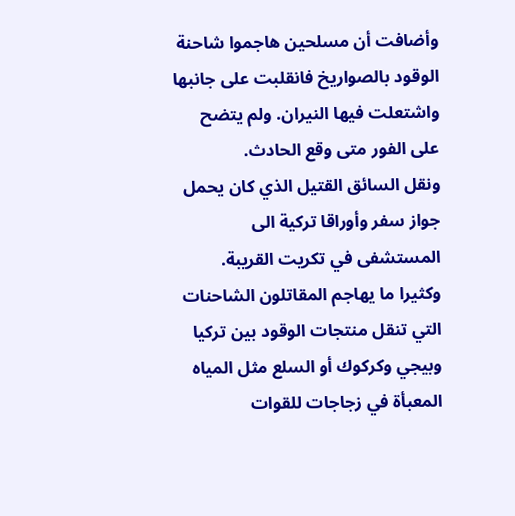وأضافت أن مسلحين هاجموا شاحنة الوقود بالصواريخ فانقلبت على جانبها واشتعلت فيها النيران. ولم يتضح على الفور متى وقع الحادث.
ونقل السائق القتيل الذي كان يحمل جواز سفر وأوراقا تركية الى المستشفى في تكريت القريبة.
وكثيرا ما يهاجم المقاتلون الشاحنات التي تنقل منتجات الوقود بين تركيا وبيجي وكركوك أو السلع مثل المياه المعبأة في زجاجات للقوات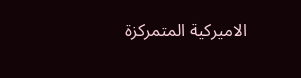الاميركية المتمركزة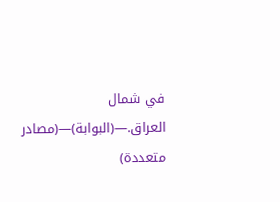في شمال العراق.—(البوابة)—(مصادر متعددة)